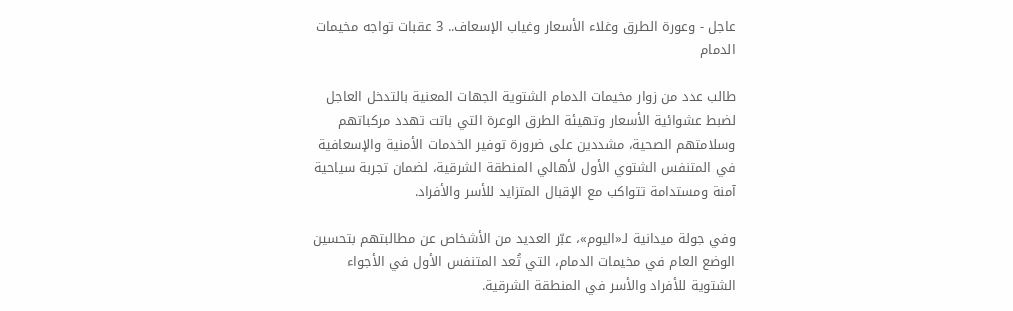عاجل - وعورة الطرق وغلاء الأسعار وغياب الإسعاف.. 3 عقبات تواجه مخيمات الدمام

طالب عدد من زوار مخيمات الدمام الشتوية الجهات المعنية بالتدخل العاجل لضبط عشوائية الأسعار وتهيئة الطرق الوعرة التي باتت تهدد مركباتهم وسلامتهم الصحية، مشددين على ضرورة توفير الخدمات الأمنية والإسعافية في المتنفس الشتوي الأول لأهالي المنطقة الشرقية، لضمان تجربة سياحية آمنة ومستدامة تتواكب مع الإقبال المتزايد للأسر والأفراد.

وفي جولة ميدانية لـ«اليوم»، عبّر العديد من الأشخاص عن مطالبتهم بتحسين الوضع العام في مخيمات الدمام، التي تُعد المتنفس الأول في الأجواء الشتوية للأفراد والأسر في المنطقة الشرقية.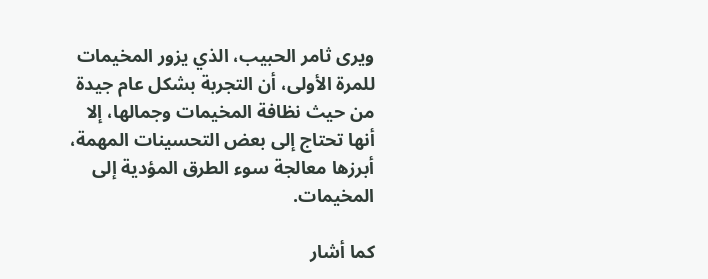ويرى ثامر الحبيب، الذي يزور المخيمات للمرة الأولى، أن التجربة بشكل عام جيدة من حيث نظافة المخيمات وجمالها، إلا أنها تحتاج إلى بعض التحسينات المهمة، أبرزها معالجة سوء الطرق المؤدية إلى المخيمات.

كما أشار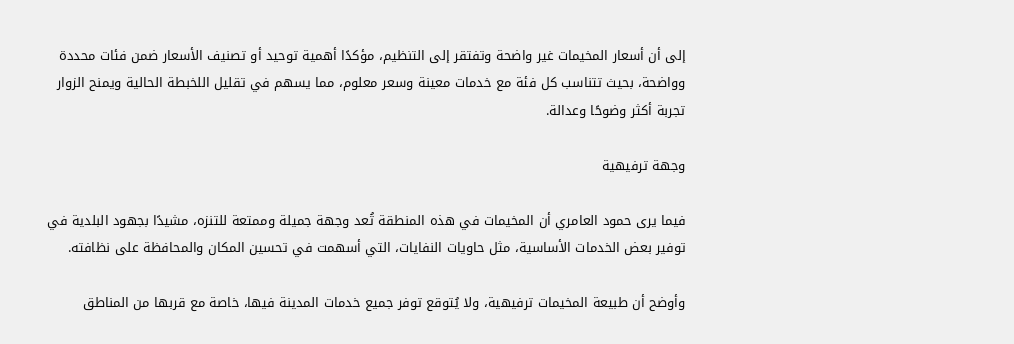إلى أن أسعار المخيمات غير واضحة وتفتقر إلى التنظيم، مؤكدًا أهمية توحيد أو تصنيف الأسعار ضمن فئات محددة وواضحة، بحيث تتناسب كل فئة مع خدمات معينة وسعر معلوم، مما يسهم في تقليل اللخبطة الحالية ويمنح الزوار تجربة أكثر وضوحًا وعدالة.

وجهة ترفيهية

فيما يرى حمود العامري أن المخيمات في هذه المنطقة تُعد وجهة جميلة وممتعة للتنزه، مشيدًا بجهود البلدية في توفير بعض الخدمات الأساسية، مثل حاويات النفايات، التي أسهمت في تحسين المكان والمحافظة على نظافته.

وأوضح أن طبيعة المخيمات ترفيهية، ولا يُتوقع توفر جميع خدمات المدينة فيها، خاصة مع قربها من المناطق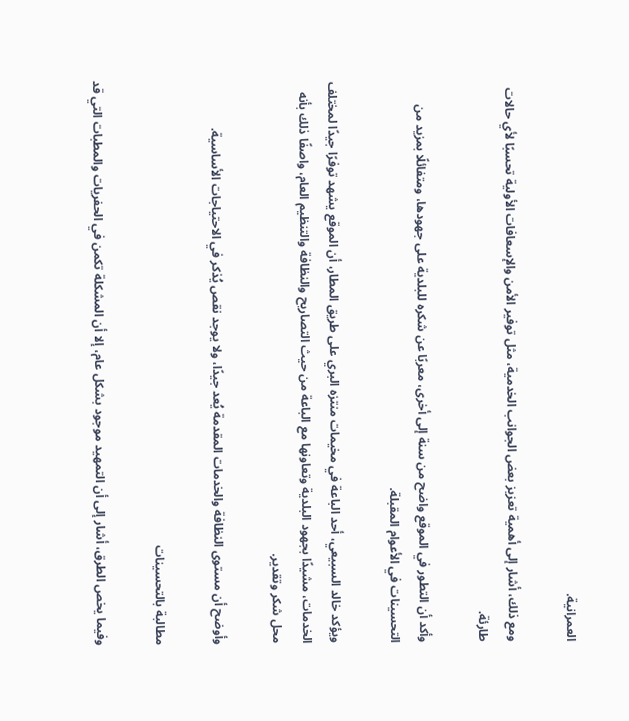العمرانية.

ومع ذلك، أشار إلى أهمية تعزيز بعض الجوانب الخدمية، مثل توفير الأمن والإسعافات الأولية تحسبًا لأي حالات طارئة.

وأكد أن التطور في الموقع واضح من سنة إلى أخرى، معربًا عن شكره للبلدية على جهودها، ومتفائلًا بمزيد من التحسينات في الأعوام المقبلة.

ويؤكد خالد السبيعي، أحد الباعة في مخيمات منتزه البري على طريق المطار، أن الموقع يشهد توفرًا جيدًا لمختلف الخدمات، مشيدًا بجهود البلدية وتعاونها مع الباعة من حيث التصاريح والنظافة والتنظيم العام، واصفًا ذلك بأنه محل شكر وتقدير.

وأوضح أن مستوى النظافة والخدمات المقدمة يُعد جيدًا، ولا يوجد نقص يُذكر في الاحتياجات الأساسية.

مطالبة بالتحسينات

وفيما يخص الطرق، أشار إلى أن التمهيد موجود بشكل عام، إلا أن المشكلة تكمن في الحفريات والمطبات التي قد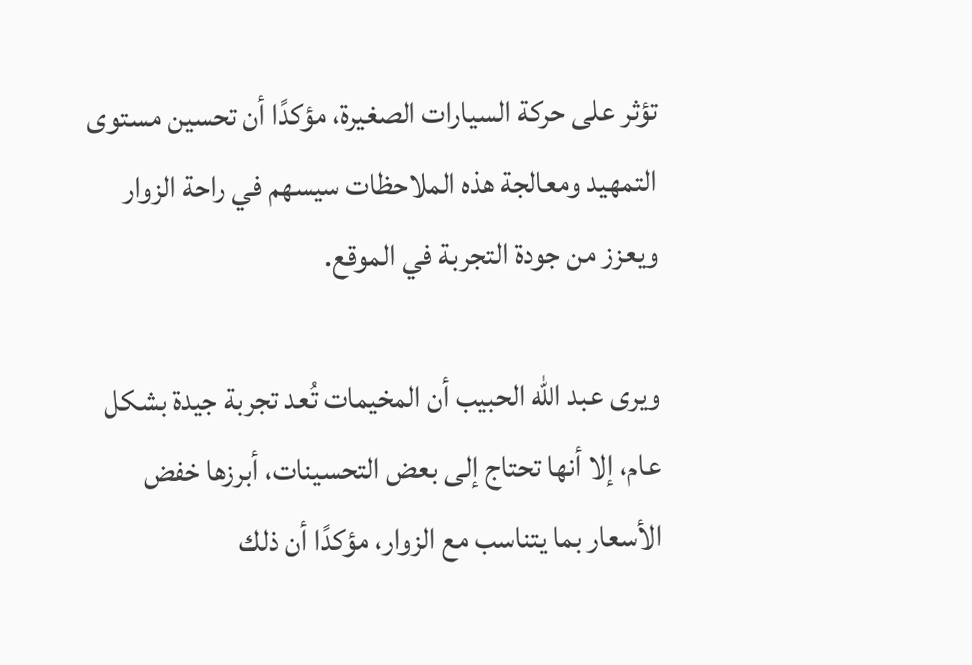تؤثر على حركة السيارات الصغيرة، مؤكدًا أن تحسين مستوى التمهيد ومعالجة هذه الملاحظات سيسهم في راحة الزوار ويعزز من جودة التجربة في الموقع.

ويرى عبد الله الحبيب أن المخيمات تُعد تجربة جيدة بشكل عام، إلا أنها تحتاج إلى بعض التحسينات، أبرزها خفض الأسعار بما يتناسب مع الزوار، مؤكدًا أن ذلك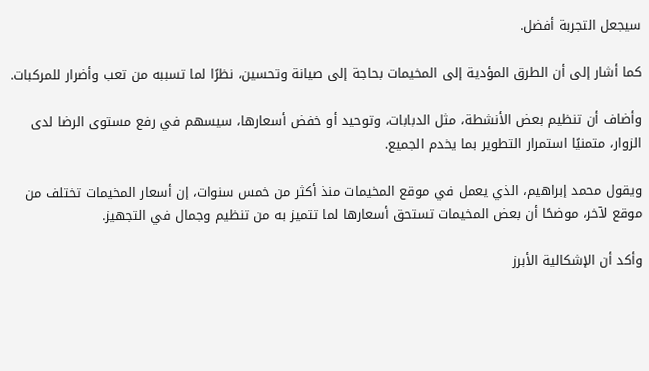سيجعل التجربة أفضل.

كما أشار إلى أن الطرق المؤدية إلى المخيمات بحاجة إلى صيانة وتحسين، نظرًا لما تسببه من تعب وأضرار للمركبات.

وأضاف أن تنظيم بعض الأنشطة، مثل الدبابات، وتوحيد أو خفض أسعارها، سيسهم في رفع مستوى الرضا لدى الزوار، متمنيًا استمرار التطوير بما يخدم الجميع.

ويقول محمد إبراهيم، الذي يعمل في موقع المخيمات منذ أكثر من خمس سنوات، إن أسعار المخيمات تختلف من موقع لآخر، موضحًا أن بعض المخيمات تستحق أسعارها لما تتميز به من تنظيم وجمال في التجهيز.

وأكد أن الإشكالية الأبرز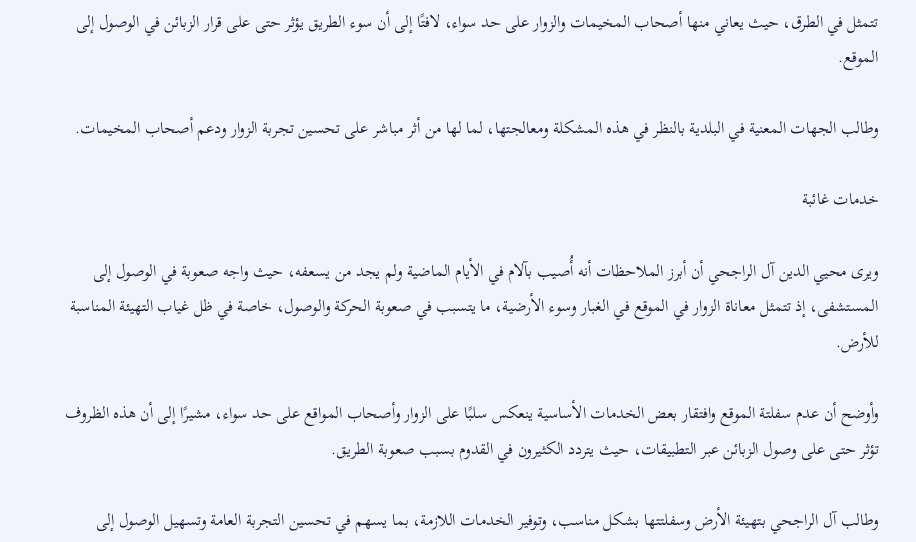تتمثل في الطرق، حيث يعاني منها أصحاب المخيمات والزوار على حد سواء، لافتًا إلى أن سوء الطريق يؤثر حتى على قرار الزبائن في الوصول إلى الموقع.

وطالب الجهات المعنية في البلدية بالنظر في هذه المشكلة ومعالجتها، لما لها من أثر مباشر على تحسين تجربة الزوار ودعم أصحاب المخيمات.

خدمات غائبة

ويرى محيي الدين آل الراجحي أن أبرز الملاحظات أنه أُصيب بآلام في الأيام الماضية ولم يجد من يسعفه، حيث واجه صعوبة في الوصول إلى المستشفى، إذ تتمثل معاناة الزوار في الموقع في الغبار وسوء الأرضية، ما يتسبب في صعوبة الحركة والوصول، خاصة في ظل غياب التهيئة المناسبة للأرض.

وأوضح أن عدم سفلتة الموقع وافتقار بعض الخدمات الأساسية ينعكس سلبًا على الزوار وأصحاب المواقع على حد سواء، مشيرًا إلى أن هذه الظروف تؤثر حتى على وصول الزبائن عبر التطبيقات، حيث يتردد الكثيرون في القدوم بسبب صعوبة الطريق.

وطالب آل الراجحي بتهيئة الأرض وسفلتتها بشكل مناسب، وتوفير الخدمات اللازمة، بما يسهم في تحسين التجربة العامة وتسهيل الوصول إلى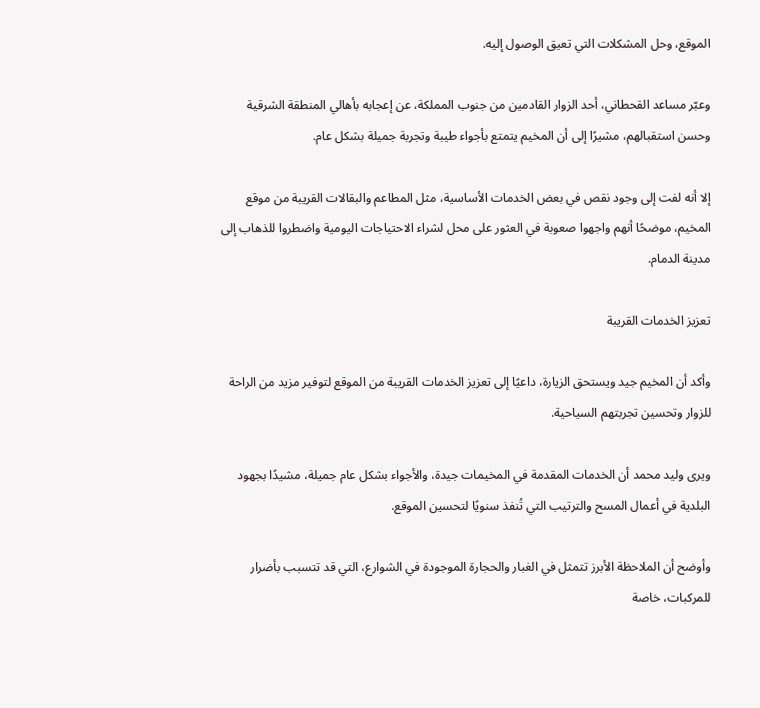الموقع، وحل المشكلات التي تعيق الوصول إليه.

وعبّر مساعد القحطاني، أحد الزوار القادمين من جنوب المملكة، عن إعجابه بأهالي المنطقة الشرقية وحسن استقبالهم، مشيرًا إلى أن المخيم يتمتع بأجواء طيبة وتجربة جميلة بشكل عام.

إلا أنه لفت إلى وجود نقص في بعض الخدمات الأساسية، مثل المطاعم والبقالات القريبة من موقع المخيم، موضحًا أنهم واجهوا صعوبة في العثور على محل لشراء الاحتياجات اليومية واضطروا للذهاب إلى مدينة الدمام.

تعزيز الخدمات القريبة

وأكد أن المخيم جيد ويستحق الزيارة، داعيًا إلى تعزيز الخدمات القريبة من الموقع لتوفير مزيد من الراحة للزوار وتحسين تجربتهم السياحية.

ويرى وليد محمد أن الخدمات المقدمة في المخيمات جيدة، والأجواء بشكل عام جميلة، مشيدًا بجهود البلدية في أعمال المسح والترتيب التي تُنفذ سنويًا لتحسين الموقع.

وأوضح أن الملاحظة الأبرز تتمثل في الغبار والحجارة الموجودة في الشوارع، التي قد تتسبب بأضرار للمركبات، خاصة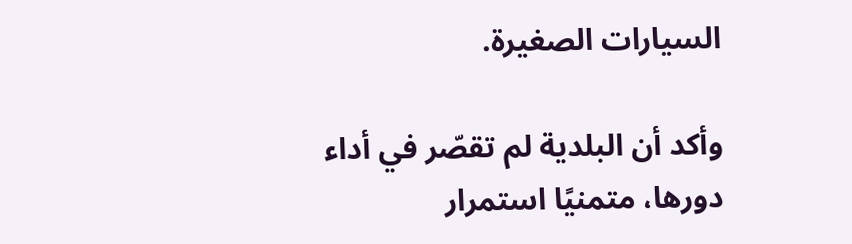السيارات الصغيرة.

وأكد أن البلدية لم تقصّر في أداء دورها، متمنيًا استمرار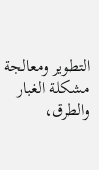التطوير ومعالجة مشكلة الغبار والطرق،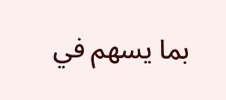بما يسهم في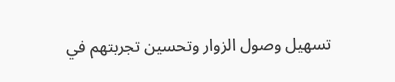تسهيل وصول الزوار وتحسين تجربتهم في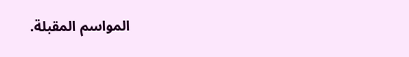المواسم المقبلة.